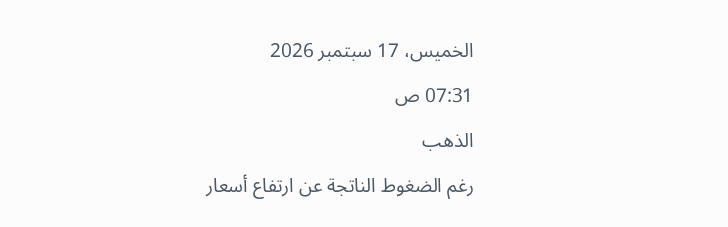الخميس، 17 سبتمبر 2026
07:31 ص
الذهب
رغم الضغوط الناتجة عن ارتفاع أسعار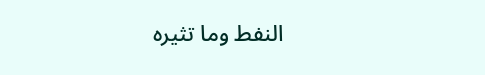النفط وما تثيره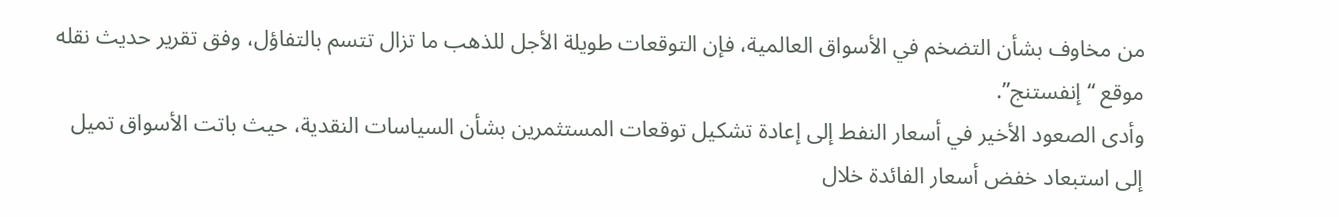من مخاوف بشأن التضخم في الأسواق العالمية، فإن التوقعات طويلة الأجل للذهب ما تزال تتسم بالتفاؤل، وفق تقرير حديث نقله موقع “إنفستنج”.
وأدى الصعود الأخير في أسعار النفط إلى إعادة تشكيل توقعات المستثمرين بشأن السياسات النقدية، حيث باتت الأسواق تميل إلى استبعاد خفض أسعار الفائدة خلال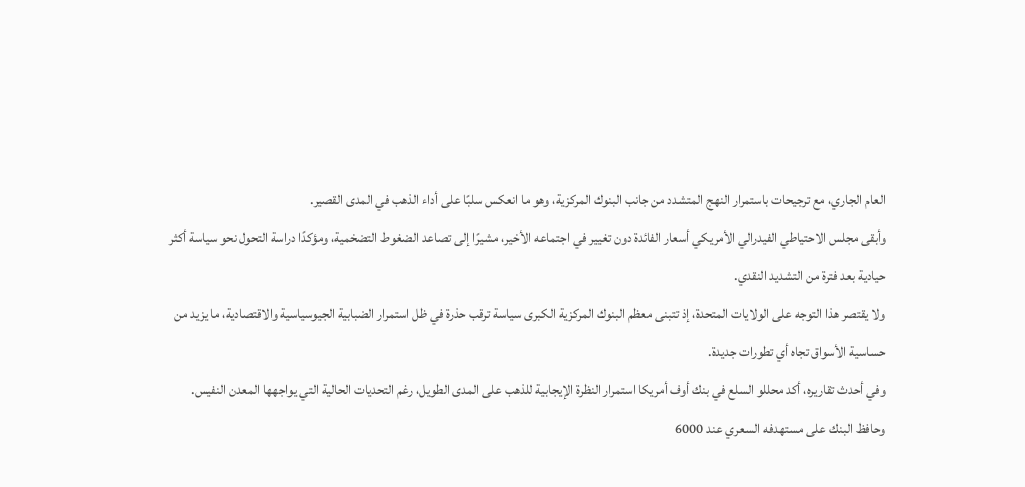العام الجاري، مع ترجيحات باستمرار النهج المتشدد من جانب البنوك المركزية، وهو ما انعكس سلبًا على أداء الذهب في المدى القصير.
وأبقى مجلس الاحتياطي الفيدرالي الأمريكي أسعار الفائدة دون تغيير في اجتماعه الأخير، مشيرًا إلى تصاعد الضغوط التضخمية، ومؤكدًا دراسة التحول نحو سياسة أكثر حيادية بعد فترة من التشديد النقدي.
ولا يقتصر هذا التوجه على الولايات المتحدة، إذ تتبنى معظم البنوك المركزية الكبرى سياسة ترقب حذرة في ظل استمرار الضبابية الجيوسياسية والاقتصادية، ما يزيد من حساسية الأسواق تجاه أي تطورات جديدة.
وفي أحدث تقاريره، أكد محللو السلع في بنك أوف أمريكا استمرار النظرة الإيجابية للذهب على المدى الطويل، رغم التحديات الحالية التي يواجهها المعدن النفيس.
وحافظ البنك على مستهدفه السعري عند 6000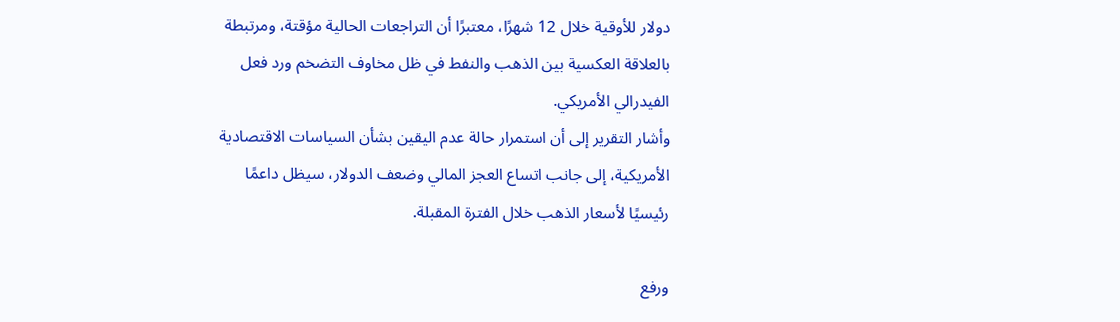دولار للأوقية خلال 12 شهرًا، معتبرًا أن التراجعات الحالية مؤقتة، ومرتبطة بالعلاقة العكسية بين الذهب والنفط في ظل مخاوف التضخم ورد فعل الفيدرالي الأمريكي.
وأشار التقرير إلى أن استمرار حالة عدم اليقين بشأن السياسات الاقتصادية الأمريكية، إلى جانب اتساع العجز المالي وضعف الدولار، سيظل داعمًا رئيسيًا لأسعار الذهب خلال الفترة المقبلة.

ورفع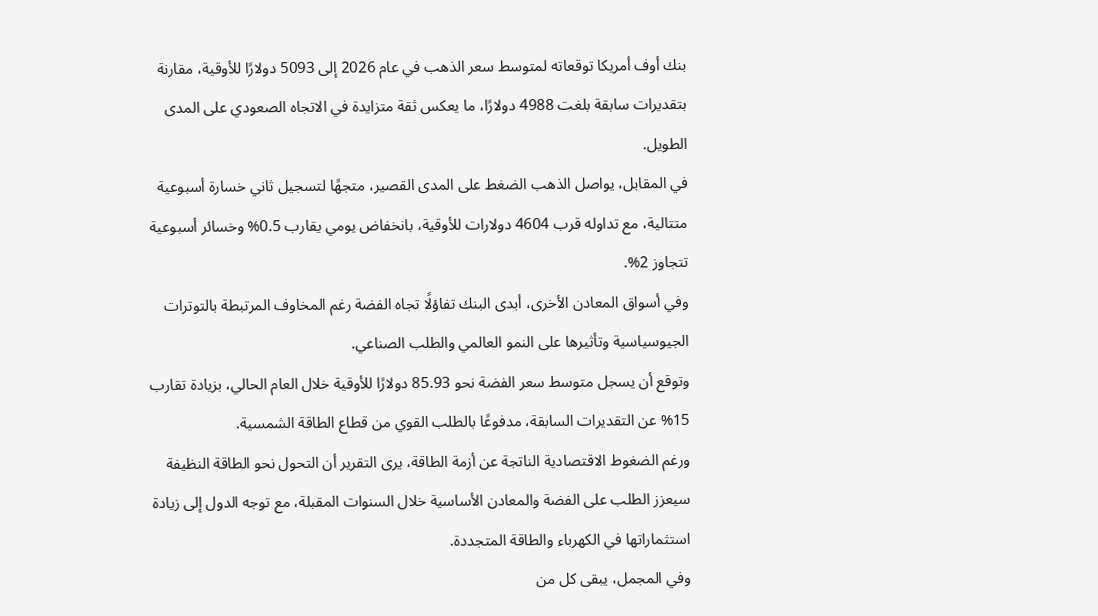بنك أوف أمريكا توقعاته لمتوسط سعر الذهب في عام 2026 إلى 5093 دولارًا للأوقية، مقارنة بتقديرات سابقة بلغت 4988 دولارًا، ما يعكس ثقة متزايدة في الاتجاه الصعودي على المدى الطويل.
في المقابل، يواصل الذهب الضغط على المدى القصير، متجهًا لتسجيل ثاني خسارة أسبوعية متتالية، مع تداوله قرب 4604 دولارات للأوقية، بانخفاض يومي يقارب 0.5% وخسائر أسبوعية تتجاوز 2%.
وفي أسواق المعادن الأخرى، أبدى البنك تفاؤلًا تجاه الفضة رغم المخاوف المرتبطة بالتوترات الجيوسياسية وتأثيرها على النمو العالمي والطلب الصناعي.
وتوقع أن يسجل متوسط سعر الفضة نحو 85.93 دولارًا للأوقية خلال العام الحالي، بزيادة تقارب 15% عن التقديرات السابقة، مدفوعًا بالطلب القوي من قطاع الطاقة الشمسية.
ورغم الضغوط الاقتصادية الناتجة عن أزمة الطاقة، يرى التقرير أن التحول نحو الطاقة النظيفة سيعزز الطلب على الفضة والمعادن الأساسية خلال السنوات المقبلة، مع توجه الدول إلى زيادة استثماراتها في الكهرباء والطاقة المتجددة.
وفي المجمل، يبقى كل من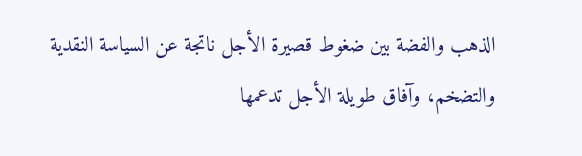الذهب والفضة بين ضغوط قصيرة الأجل ناتجة عن السياسة النقدية والتضخم، وآفاق طويلة الأجل تدعمها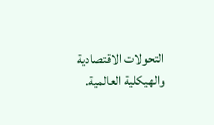التحولات الاقتصادية والهيكلية العالمية.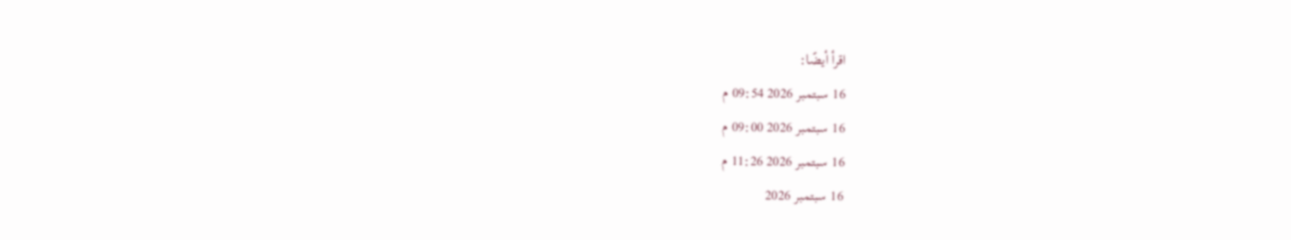اقرأ أيضًا:
16 سبتمبر 2026 09:54 م
16 سبتمبر 2026 09:00 م
16 سبتمبر 2026 11:26 م
16 سبتمبر 2026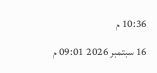10:36 م
16 سبتمبر 2026 09:01 م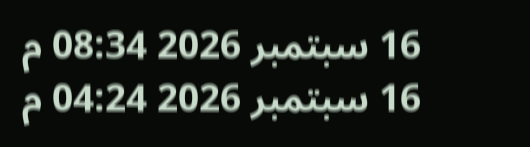16 سبتمبر 2026 08:34 م
16 سبتمبر 2026 04:24 م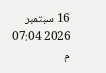16 سبتمبر 2026 07:04 م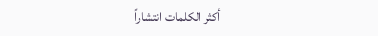أكثر الكلمات انتشاراً